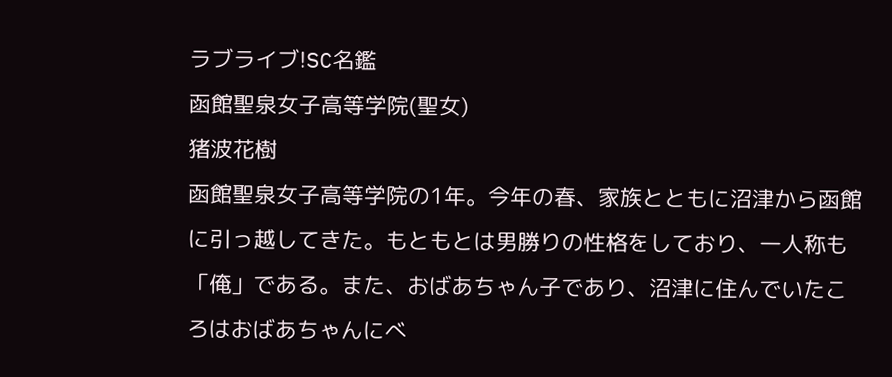ラブライブ!SC名鑑
函館聖泉女子高等学院(聖女)
猪波花樹
函館聖泉女子高等学院の1年。今年の春、家族とともに沼津から函館に引っ越してきた。もともとは男勝りの性格をしており、一人称も「俺」である。また、おばあちゃん子であり、沼津に住んでいたころはおばあちゃんにべ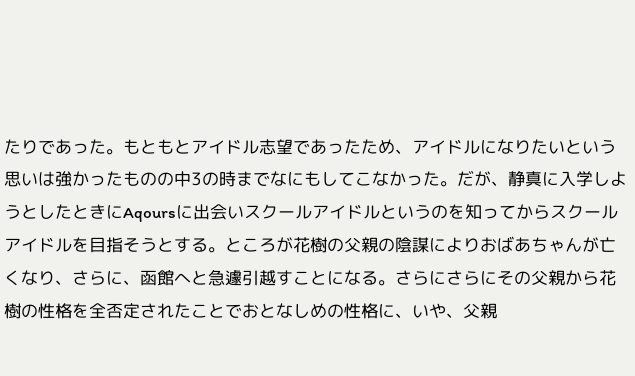たりであった。もともとアイドル志望であったため、アイドルになりたいという思いは強かったものの中3の時までなにもしてこなかった。だが、静真に入学しようとしたときにAqoursに出会いスクールアイドルというのを知ってからスクールアイドルを目指そうとする。ところが花樹の父親の陰謀によりおばあちゃんが亡くなり、さらに、函館へと急遽引越すことになる。さらにさらにその父親から花樹の性格を全否定されたことでおとなしめの性格に、いや、父親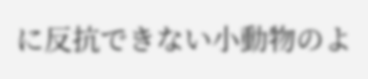に反抗できない小動物のよ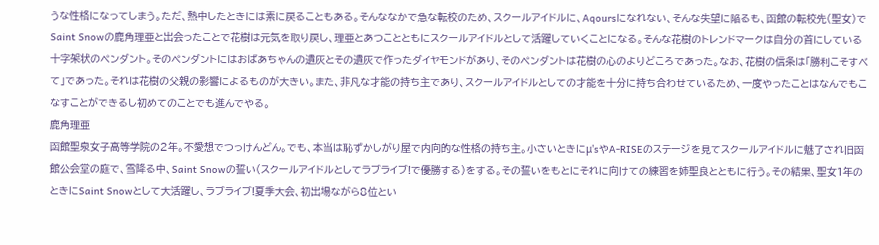うな性格になってしまう。ただ、熱中したときには素に戻ることもある。そんななかで急な転校のため、スクールアイドルに、Aqoursになれない、そんな失望に陥るも、函館の転校先(聖女)でSaint Snowの鹿角理亜と出会ったことで花樹は元気を取り戻し、理亜とあつことともにスクールアイドルとして活躍していくことになる。そんな花樹のトレンドマークは自分の首にしている十字架状のペンダント。そのペンダントにはおばあちゃんの遺灰とその遺灰で作ったダイヤモンドがあり、そのペンダントは花樹の心のよりどころであった。なお、花樹の信条は「勝利こそすべて」であった。それは花樹の父親の影響によるものが大きい。また、非凡な才能の持ち主であり、スクールアイドルとしての才能を十分に持ち合わせているため、一度やったことはなんでもこなすことができるし初めてのことでも進んでやる。
鹿角理亜
函館聖泉女子高等学院の2年。不愛想でつっけんどん。でも、本当は恥ずかしがり屋で内向的な性格の持ち主。小さいときにμ'sやA-RISEのステージを見てスクールアイドルに魅了され旧函館公会堂の庭で、雪降る中、Saint Snowの誓い(スクールアイドルとしてラブライブ!で優勝する)をする。その誓いをもとにそれに向けての練習を姉聖良とともに行う。その結果、聖女1年のときにSaint Snowとして大活躍し、ラブライブ!夏季大会、初出場ながら8位とい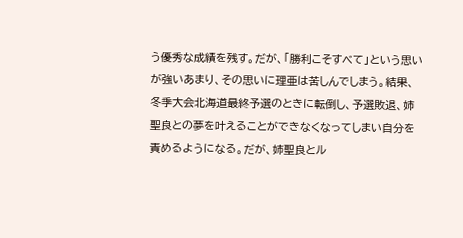う優秀な成績を残す。だが、「勝利こそすべて」という思いが強いあまり、その思いに理亜は苦しんでしまう。結果、冬季大会北海道最終予選のときに転倒し、予選敗退、姉聖良との夢を叶えることができなくなってしまい自分を責めるようになる。だが、姉聖良とル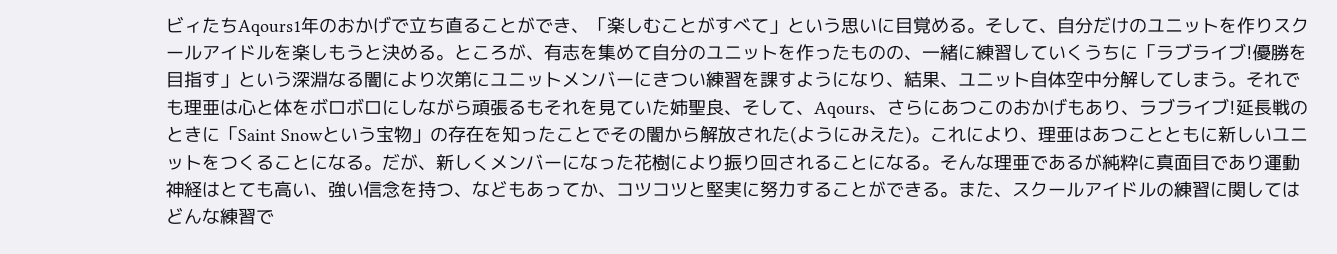ビィたちAqours1年のおかげで立ち直ることができ、「楽しむことがすべて」という思いに目覚める。そして、自分だけのユニットを作りスクールアイドルを楽しもうと決める。ところが、有志を集めて自分のユニットを作ったものの、一緒に練習していくうちに「ラブライブ!優勝を目指す」という深淵なる闇により次第にユニットメンバーにきつい練習を課すようになり、結果、ユニット自体空中分解してしまう。それでも理亜は心と体をボロボロにしながら頑張るもそれを見ていた姉聖良、そして、Aqours、さらにあつこのおかげもあり、ラブライブ!延長戦のときに「Saint Snowという宝物」の存在を知ったことでその闇から解放された(ようにみえた)。これにより、理亜はあつことともに新しいユニットをつくることになる。だが、新しくメンバーになった花樹により振り回されることになる。そんな理亜であるが純粋に真面目であり運動神経はとても高い、強い信念を持つ、などもあってか、コツコツと堅実に努力することができる。また、スクールアイドルの練習に関してはどんな練習で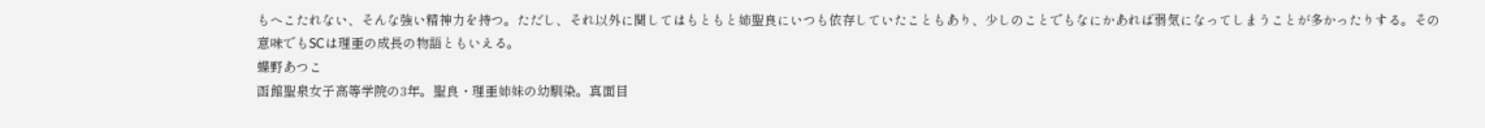もへこたれない、そんな強い精神力を持つ。ただし、それ以外に関してはもともと姉聖良にいつも依存していたこともあり、少しのことでもなにかあれば弱気になってしまうことが多かったりする。その意味でもSCは理亜の成長の物語ともいえる。
蝶野あつこ
函館聖泉女子高等学院の3年。聖良・理亜姉妹の幼馴染。真面目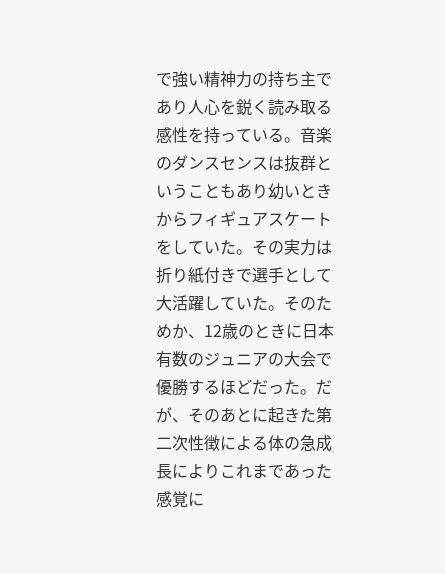で強い精神力の持ち主であり人心を鋭く読み取る感性を持っている。音楽のダンスセンスは抜群ということもあり幼いときからフィギュアスケートをしていた。その実力は折り紙付きで選手として大活躍していた。そのためか、12歳のときに日本有数のジュニアの大会で優勝するほどだった。だが、そのあとに起きた第二次性徴による体の急成長によりこれまであった感覚に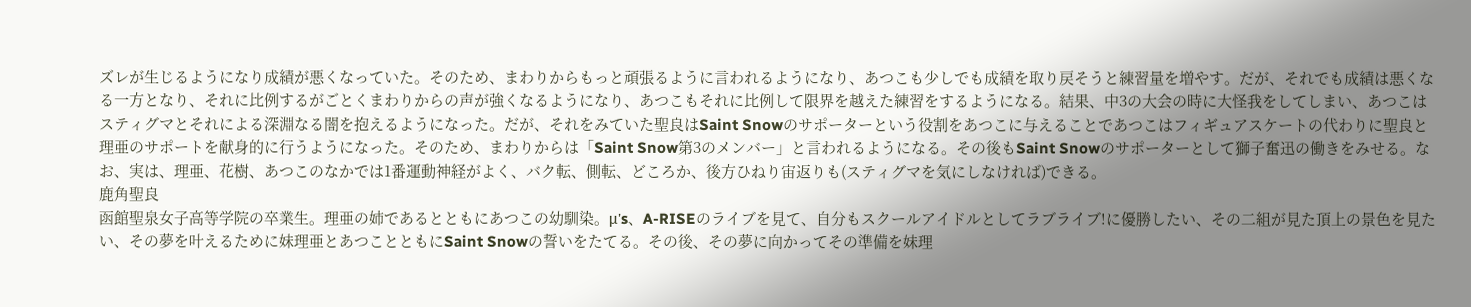ズレが生じるようになり成績が悪くなっていた。そのため、まわりからもっと頑張るように言われるようになり、あつこも少しでも成績を取り戻そうと練習量を増やす。だが、それでも成績は悪くなる一方となり、それに比例するがごとくまわりからの声が強くなるようになり、あつこもそれに比例して限界を越えた練習をするようになる。結果、中3の大会の時に大怪我をしてしまい、あつこはスティグマとそれによる深淵なる闇を抱えるようになった。だが、それをみていた聖良はSaint Snowのサポーターという役割をあつこに与えることであつこはフィギュアスケートの代わりに聖良と理亜のサポートを献身的に行うようになった。そのため、まわりからは「Saint Snow第3のメンバー」と言われるようになる。その後もSaint Snowのサポーターとして獅子奮迅の働きをみせる。なお、実は、理亜、花樹、あつこのなかでは1番運動神経がよく、バク転、側転、どころか、後方ひねり宙返りも(スティグマを気にしなければ)できる。
鹿角聖良
函館聖泉女子高等学院の卒業生。理亜の姉であるとともにあつこの幼馴染。μ's、A-RISEのライブを見て、自分もスクールアイドルとしてラブライブ!に優勝したい、その二組が見た頂上の景色を見たい、その夢を叶えるために妹理亜とあつことともにSaint Snowの誓いをたてる。その後、その夢に向かってその準備を妹理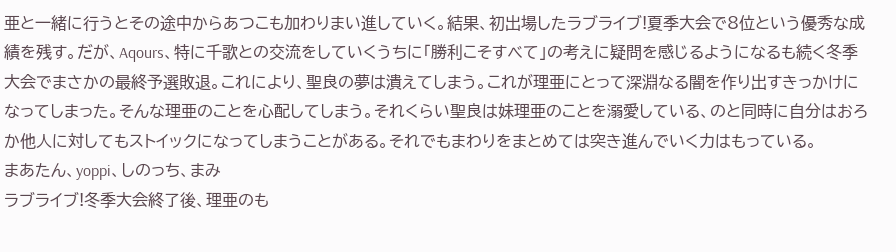亜と一緒に行うとその途中からあつこも加わりまい進していく。結果、初出場したラブライブ!夏季大会で8位という優秀な成績を残す。だが、Aqours、特に千歌との交流をしていくうちに「勝利こそすべて」の考えに疑問を感じるようになるも続く冬季大会でまさかの最終予選敗退。これにより、聖良の夢は潰えてしまう。これが理亜にとって深淵なる闇を作り出すきっかけになってしまった。そんな理亜のことを心配してしまう。それくらい聖良は妹理亜のことを溺愛している、のと同時に自分はおろか他人に対してもストイックになってしまうことがある。それでもまわりをまとめては突き進んでいく力はもっている。
まあたん、yoppi、しのっち、まみ
ラブライブ!冬季大会終了後、理亜のも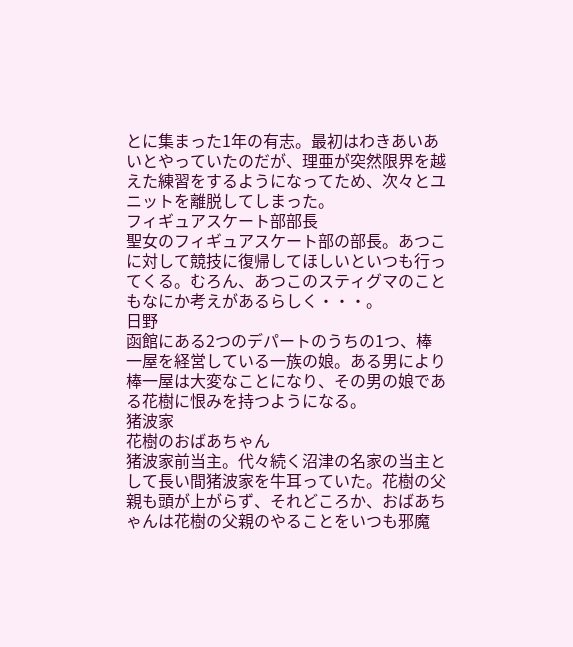とに集まった1年の有志。最初はわきあいあいとやっていたのだが、理亜が突然限界を越えた練習をするようになってため、次々とユニットを離脱してしまった。
フィギュアスケート部部長
聖女のフィギュアスケート部の部長。あつこに対して競技に復帰してほしいといつも行ってくる。むろん、あつこのスティグマのこともなにか考えがあるらしく・・・。
日野
函館にある2つのデパートのうちの1つ、棒一屋を経営している一族の娘。ある男により棒一屋は大変なことになり、その男の娘である花樹に恨みを持つようになる。
猪波家
花樹のおばあちゃん
猪波家前当主。代々続く沼津の名家の当主として長い間猪波家を牛耳っていた。花樹の父親も頭が上がらず、それどころか、おばあちゃんは花樹の父親のやることをいつも邪魔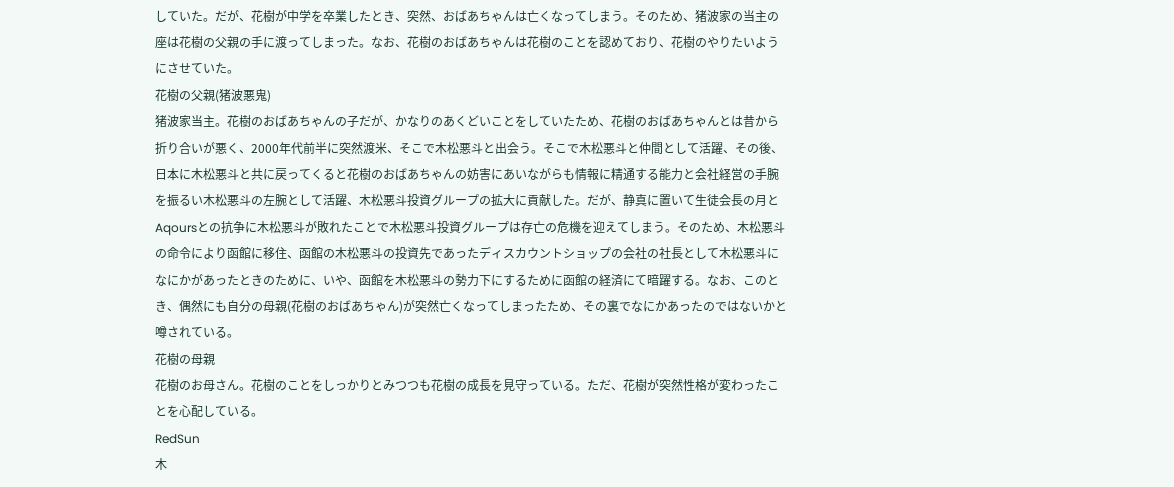していた。だが、花樹が中学を卒業したとき、突然、おばあちゃんは亡くなってしまう。そのため、猪波家の当主の座は花樹の父親の手に渡ってしまった。なお、花樹のおばあちゃんは花樹のことを認めており、花樹のやりたいようにさせていた。
花樹の父親(猪波悪鬼)
猪波家当主。花樹のおばあちゃんの子だが、かなりのあくどいことをしていたため、花樹のおばあちゃんとは昔から折り合いが悪く、2000年代前半に突然渡米、そこで木松悪斗と出会う。そこで木松悪斗と仲間として活躍、その後、日本に木松悪斗と共に戻ってくると花樹のおばあちゃんの妨害にあいながらも情報に精通する能力と会社経営の手腕を振るい木松悪斗の左腕として活躍、木松悪斗投資グループの拡大に貢献した。だが、静真に置いて生徒会長の月とAqoursとの抗争に木松悪斗が敗れたことで木松悪斗投資グループは存亡の危機を迎えてしまう。そのため、木松悪斗の命令により函館に移住、函館の木松悪斗の投資先であったディスカウントショップの会社の社長として木松悪斗になにかがあったときのために、いや、函館を木松悪斗の勢力下にするために函館の経済にて暗躍する。なお、このとき、偶然にも自分の母親(花樹のおばあちゃん)が突然亡くなってしまったため、その裏でなにかあったのではないかと噂されている。
花樹の母親
花樹のお母さん。花樹のことをしっかりとみつつも花樹の成長を見守っている。ただ、花樹が突然性格が変わったことを心配している。
RedSun
木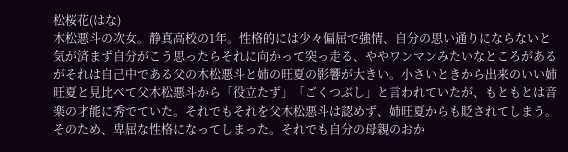松桜花(はな)
木松悪斗の次女。静真高校の1年。性格的には少々偏屈で強情、自分の思い通りにならないと気が済まず自分がこう思ったらそれに向かって突っ走る、ややワンマンみたいなところがあるがそれは自己中である父の木松悪斗と姉の旺夏の影響が大きい。小さいときから出来のいい姉旺夏と見比べて父木松悪斗から「役立たず」「ごくつぶし」と言われていたが、もともとは音楽の才能に秀でていた。それでもそれを父木松悪斗は認めず、姉旺夏からも貶されてしまう。そのため、卑屈な性格になってしまった。それでも自分の母親のおか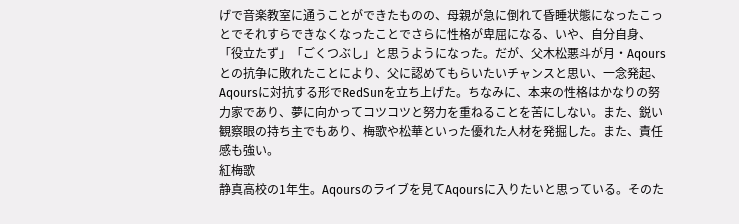げで音楽教室に通うことができたものの、母親が急に倒れて昏睡状態になったこっとでそれすらできなくなったことでさらに性格が卑屈になる、いや、自分自身、「役立たず」「ごくつぶし」と思うようになった。だが、父木松悪斗が月・Aqoursとの抗争に敗れたことにより、父に認めてもらいたいチャンスと思い、一念発起、Aqoursに対抗する形でRedSunを立ち上げた。ちなみに、本来の性格はかなりの努力家であり、夢に向かってコツコツと努力を重ねることを苦にしない。また、鋭い観察眼の持ち主でもあり、梅歌や松華といった優れた人材を発掘した。また、責任感も強い。
紅梅歌
静真高校の1年生。Aqoursのライブを見てAqoursに入りたいと思っている。そのた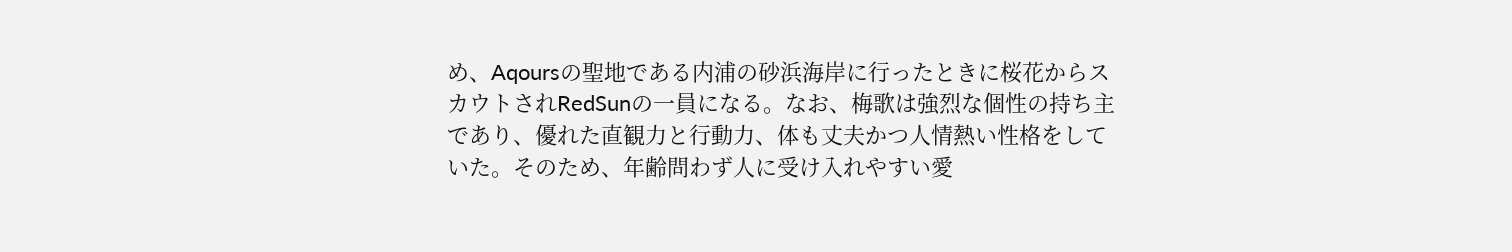め、Aqoursの聖地である内浦の砂浜海岸に行ったときに桜花からスカウトされRedSunの一員になる。なお、梅歌は強烈な個性の持ち主であり、優れた直観力と行動力、体も丈夫かつ人情熱い性格をしていた。そのため、年齢問わず人に受け入れやすい愛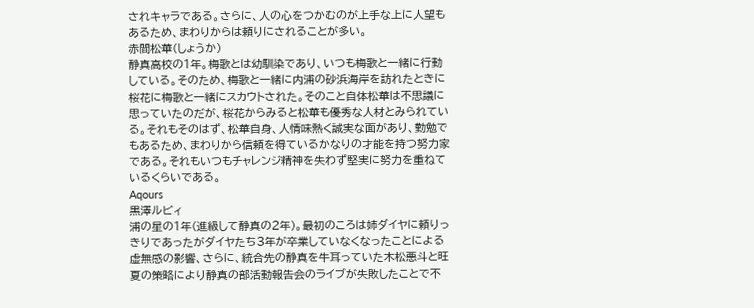されキャラである。さらに、人の心をつかむのが上手な上に人望もあるため、まわりからは頼りにされることが多い。
赤間松華(しょうか)
静真高校の1年。梅歌とは幼馴染であり、いつも梅歌と一緒に行動している。そのため、梅歌と一緒に内浦の砂浜海岸を訪れたときに桜花に梅歌と一緒にスカウトされた。そのこと自体松華は不思議に思っていたのだが、桜花からみると松華も優秀な人材とみられている。それもそのはず、松華自身、人情味熱く誠実な面があり、勤勉でもあるため、まわりから信頼を得ているかなりの才能を持つ努力家である。それもいつもチャレンジ精神を失わず堅実に努力を重ねているくらいである。
Aqours
黒澤ルビィ
浦の星の1年(進級して静真の2年)。最初のころは姉ダイヤに頼りっきりであったがダイヤたち3年が卒業していなくなったことによる虚無感の影響、さらに、統合先の静真を牛耳っていた木松悪斗と旺夏の策略により静真の部活動報告会のライブが失敗したことで不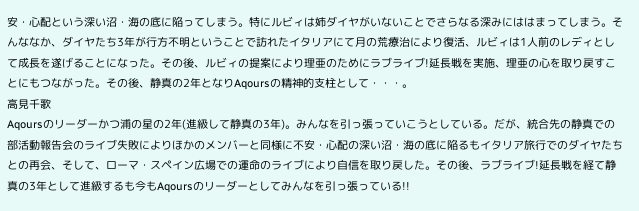安・心配という深い沼・海の底に陥ってしまう。特にルビィは姉ダイヤがいないことでさらなる深みにははまってしまう。そんななか、ダイヤたち3年が行方不明ということで訪れたイタリアにて月の荒療治により復活、ルビィは1人前のレディとして成長を遂げることになった。その後、ルビィの提案により理亜のためにラブライブ!延長戦を実施、理亜の心を取り戻すことにもつながった。その後、静真の2年となりAqoursの精神的支柱として・・・。
高見千歌
Aqoursのリーダーかつ浦の星の2年(進級して静真の3年)。みんなを引っ張っていこうとしている。だが、統合先の静真での部活動報告会のライブ失敗によりほかのメンバーと同様に不安・心配の深い沼・海の底に陥るもイタリア旅行でのダイヤたちとの再会、そして、ローマ・スペイン広場での運命のライブにより自信を取り戻した。その後、ラブライブ!延長戦を経て静真の3年として進級するも今もAqoursのリーダーとしてみんなを引っ張っている!!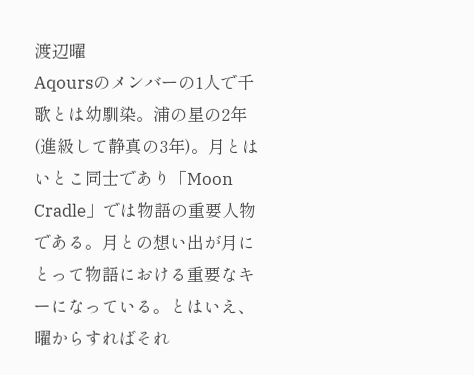渡辺曜
Aqoursのメンバーの1人で千歌とは幼馴染。浦の星の2年(進級して静真の3年)。月とはいとこ同士であり「Moon Cradle」では物語の重要人物である。月との想い出が月にとって物語における重要なキーになっている。とはいえ、曜からすればそれ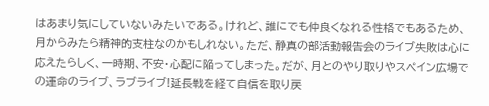はあまり気にしていないみたいである。けれど、誰にでも仲良くなれる性格でもあるため、月からみたら精神的支柱なのかもしれない。ただ、静真の部活動報告会のライブ失敗は心に応えたらしく、一時期、不安・心配に陥ってしまった。だが、月とのやり取りやスペイン広場での運命のライブ、ラブライブ!延長戦を経て自信を取り戻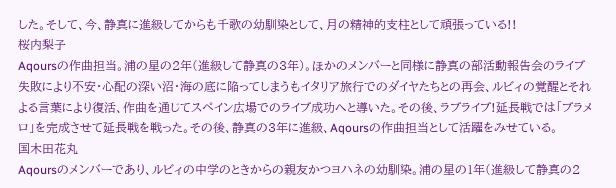した。そして、今、静真に進級してからも千歌の幼馴染として、月の精神的支柱として頑張っている!!
桜内梨子
Aqoursの作曲担当。浦の星の2年(進級して静真の3年)。ほかのメンバーと同様に静真の部活動報告会のライブ失敗により不安・心配の深い沼・海の底に陥ってしまうもイタリア旅行でのダイヤたちとの再会、ルビィの覚醒とそれよる言葉により復活、作曲を通じてスペイン広場でのライブ成功へと導いた。その後、ラブライブ!延長戦では「ブラメロ」を完成させて延長戦を戦った。その後、静真の3年に進級、Aqoursの作曲担当として活躍をみせている。
国木田花丸
Aqoursのメンバーであり、ルビィの中学のときからの親友かつヨハネの幼馴染。浦の星の1年(進級して静真の2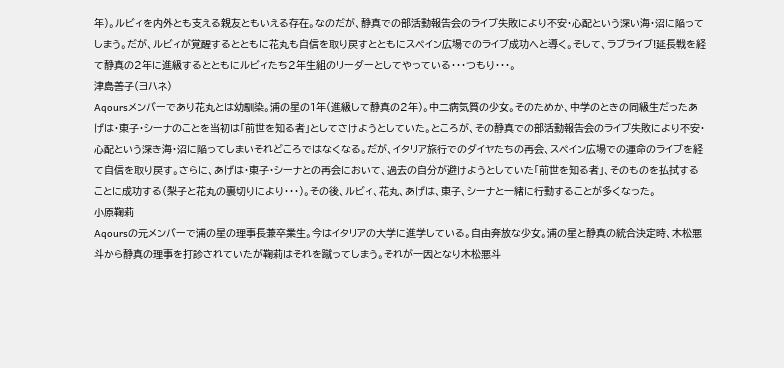年)。ルビィを内外とも支える親友ともいえる存在。なのだが、静真での部活動報告会のライブ失敗により不安・心配という深い海・沼に陥ってしまう。だが、ルビィが覚醒するとともに花丸も自信を取り戻すとともにスペイン広場でのライブ成功へと導く。そして、ラブライブ!延長戦を経て静真の2年に進級するとともにルビィたち2年生組のリーダーとしてやっている・・・つもり・・・。
津島善子(ヨハネ)
Aqoursメンバーであり花丸とは幼馴染。浦の星の1年(進級して静真の2年)。中二病気質の少女。そのためか、中学のときの同級生だったあげは・東子・シーナのことを当初は「前世を知る者」としてさけようとしていた。ところが、その静真での部活動報告会のライブ失敗により不安・心配という深き海・沼に陥ってしまいそれどころではなくなる。だが、イタリア旅行でのダイヤたちの再会、スペイン広場での運命のライブを経て自信を取り戻す。さらに、あげは・東子・シーナとの再会において、過去の自分が避けようとしていた「前世を知る者」、そのものを払拭することに成功する(梨子と花丸の裏切りにより・・・)。その後、ルビィ、花丸、あげは、東子、シーナと一緒に行動することが多くなった。
小原鞠莉
Aqoursの元メンバーで浦の星の理事長兼卒業生。今はイタリアの大学に進学している。自由奔放な少女。浦の星と静真の統合決定時、木松悪斗から静真の理事を打診されていたが鞠莉はそれを蹴ってしまう。それが一因となり木松悪斗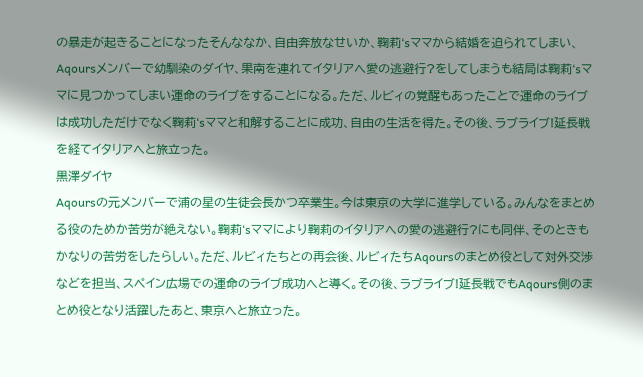の暴走が起きることになったそんななか、自由奔放なせいか、鞠莉‘sママから結婚を迫られてしまい、Aqoursメンバーで幼馴染のダイヤ、果南を連れてイタリアへ愛の逃避行?をしてしまうも結局は鞠莉‘sママに見つかってしまい運命のライブをすることになる。ただ、ルビィの覚醒もあったことで運命のライブは成功しただけでなく鞠莉‘sママと和解することに成功、自由の生活を得た。その後、ラブライブ!延長戦を経てイタリアへと旅立った。
黒澤ダイヤ
Aqoursの元メンバーで浦の星の生徒会長かつ卒業生。今は東京の大学に進学している。みんなをまとめる役のためか苦労が絶えない。鞠莉‘sママにより鞠莉のイタリアへの愛の逃避行?にも同伴、そのときもかなりの苦労をしたらしい。ただ、ルビィたちとの再会後、ルビィたちAqoursのまとめ役として対外交渉などを担当、スペイン広場での運命のライブ成功へと導く。その後、ラブライブ!延長戦でもAqours側のまとめ役となり活躍したあと、東京へと旅立った。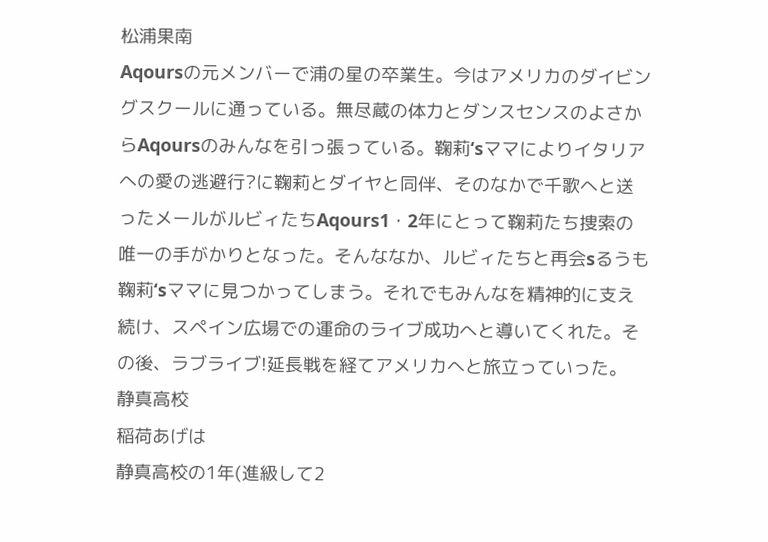松浦果南
Aqoursの元メンバーで浦の星の卒業生。今はアメリカのダイビングスクールに通っている。無尽蔵の体力とダンスセンスのよさからAqoursのみんなを引っ張っている。鞠莉‘sママによりイタリアへの愛の逃避行?に鞠莉とダイヤと同伴、そのなかで千歌へと送ったメールがルビィたちAqours1・2年にとって鞠莉たち捜索の唯一の手がかりとなった。そんななか、ルビィたちと再会sるうも鞠莉‘sママに見つかってしまう。それでもみんなを精神的に支え続け、スペイン広場での運命のライブ成功へと導いてくれた。その後、ラブライブ!延長戦を経てアメリカへと旅立っていった。
静真高校
稲荷あげは
静真高校の1年(進級して2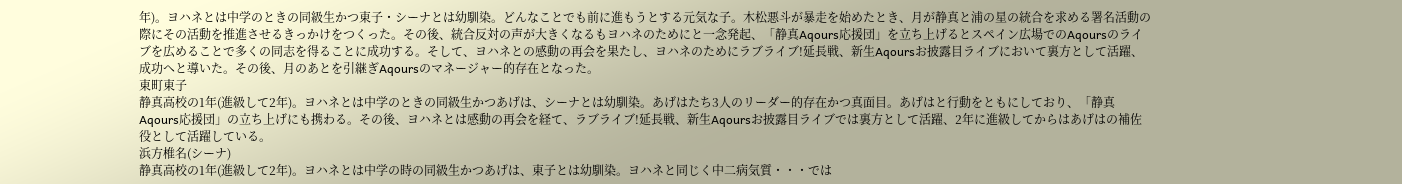年)。ヨハネとは中学のときの同級生かつ東子・シーナとは幼馴染。どんなことでも前に進もうとする元気な子。木松悪斗が暴走を始めたとき、月が静真と浦の星の統合を求める署名活動の際にその活動を推進させるきっかけをつくった。その後、統合反対の声が大きくなるもヨハネのためにと一念発起、「静真Aqours応援団」を立ち上げるとスペイン広場でのAqoursのライブを広めることで多くの同志を得ることに成功する。そして、ヨハネとの感動の再会を果たし、ヨハネのためにラブライブ!延長戦、新生Aqoursお披露目ライブにおいて裏方として活躍、成功へと導いた。その後、月のあとを引継ぎAqoursのマネージャー的存在となった。
東町東子
静真高校の1年(進級して2年)。ヨハネとは中学のときの同級生かつあげは、シーナとは幼馴染。あげはたち3人のリーダー的存在かつ真面目。あげはと行動をともにしており、「静真Aqours応援団」の立ち上げにも携わる。その後、ヨハネとは感動の再会を経て、ラブライブ!延長戦、新生Aqoursお披露目ライブでは裏方として活躍、2年に進級してからはあげはの補佐役として活躍している。
浜方椎名(シーナ)
静真高校の1年(進級して2年)。ヨハネとは中学の時の同級生かつあげは、東子とは幼馴染。ヨハネと同じく中二病気質・・・では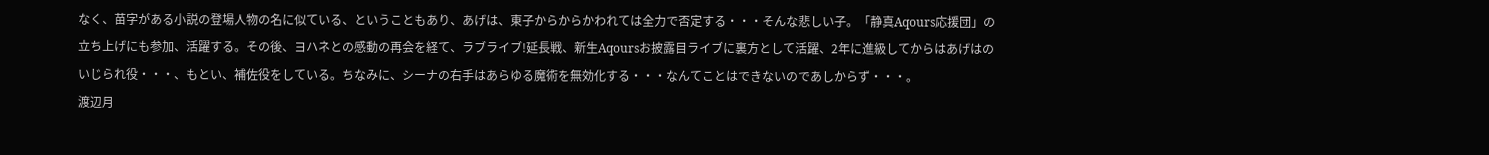なく、苗字がある小説の登場人物の名に似ている、ということもあり、あげは、東子からからかわれては全力で否定する・・・そんな悲しい子。「静真Aqours応援団」の立ち上げにも参加、活躍する。その後、ヨハネとの感動の再会を経て、ラブライブ!延長戦、新生Aqoursお披露目ライブに裏方として活躍、2年に進級してからはあげはのいじられ役・・・、もとい、補佐役をしている。ちなみに、シーナの右手はあらゆる魔術を無効化する・・・なんてことはできないのであしからず・・・。
渡辺月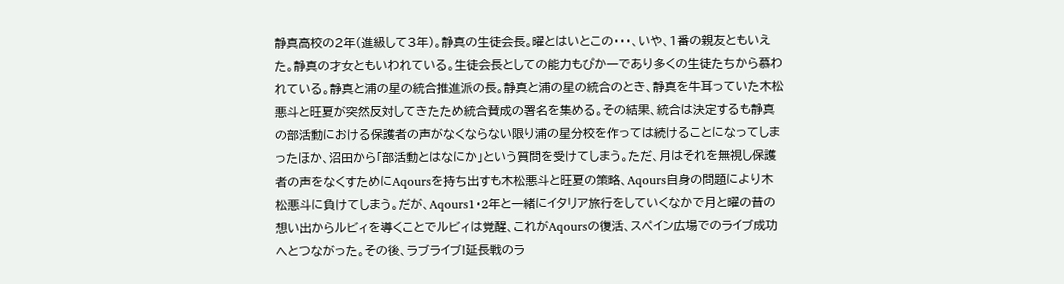静真高校の2年(進級して3年)。静真の生徒会長。曜とはいとこの・・・、いや、1番の親友ともいえた。静真の才女ともいわれている。生徒会長としての能力もぴか一であり多くの生徒たちから慕われている。静真と浦の星の統合推進派の長。静真と浦の星の統合のとき、静真を牛耳っていた木松悪斗と旺夏が突然反対してきたため統合賛成の署名を集める。その結果、統合は決定するも静真の部活動における保護者の声がなくならない限り浦の星分校を作っては続けることになってしまったほか、沼田から「部活動とはなにか」という質問を受けてしまう。ただ、月はそれを無視し保護者の声をなくすためにAqoursを持ち出すも木松悪斗と旺夏の策略、Aqours自身の問題により木松悪斗に負けてしまう。だが、Aqours1・2年と一緒にイタリア旅行をしていくなかで月と曜の昔の想い出からルビィを導くことでルビィは覚醒、これがAqoursの復活、スペイン広場でのライブ成功へとつながった。その後、ラブライブ!延長戦のラ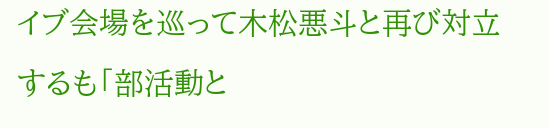イブ会場を巡って木松悪斗と再び対立するも「部活動と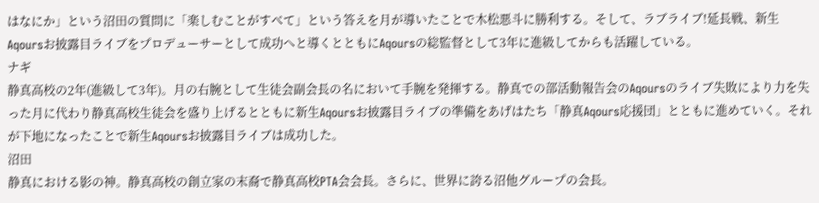はなにか」という沼田の質問に「楽しむことがすべて」という答えを月が導いたことで木松悪斗に勝利する。そして、ラブライブ!延長戦、新生Aqoursお披露目ライブをプロデューサーとして成功へと導くとともにAqoursの総監督として3年に進級してからも活躍している。
ナギ
静真高校の2年(進級して3年)。月の右腕として生徒会副会長の名において手腕を発揮する。静真での部活動報告会のAqoursのライブ失敗により力を失った月に代わり静真高校生徒会を盛り上げるとともに新生Aqoursお披露目ライブの準備をあげはたち「静真Aqours応援団」とともに進めていく。それが下地になったことで新生Aqoursお披露目ライブは成功した。
沼田
静真における影の神。静真高校の創立家の末裔で静真高校PTA会会長。さらに、世界に誇る沼他グループの会長。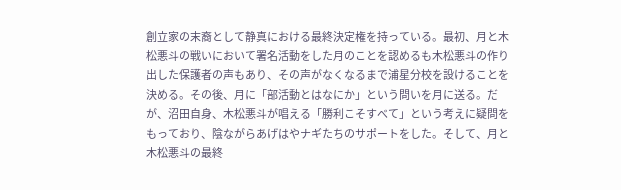創立家の末裔として静真における最終決定権を持っている。最初、月と木松悪斗の戦いにおいて署名活動をした月のことを認めるも木松悪斗の作り出した保護者の声もあり、その声がなくなるまで浦星分校を設けることを決める。その後、月に「部活動とはなにか」という問いを月に送る。だが、沼田自身、木松悪斗が唱える「勝利こそすべて」という考えに疑問をもっており、陰ながらあげはやナギたちのサポートをした。そして、月と木松悪斗の最終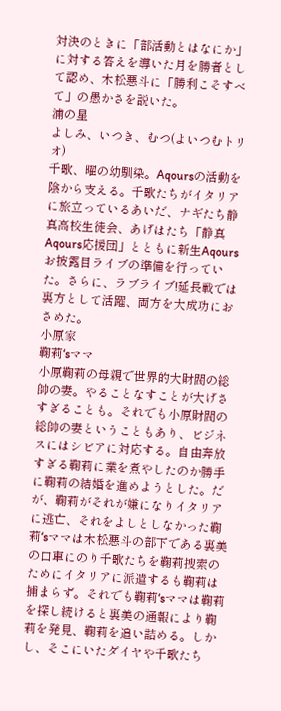対決のときに「部活動とはなにか」に対する答えを導いた月を勝者として認め、木松悪斗に「勝利こそすべて」の愚かさを説いた。
浦の星
よしみ、いつき、むつ(よいつむトリオ)
千歌、曜の幼馴染。Aqoursの活動を陰から支える。千歌たちがイタリアに旅立っているあいだ、ナギたち静真高校生徒会、あげはたち「静真Aqours応援団」とともに新生Aqoursお披露目ライブの準備を行っていた。さらに、ラブライブ!延長戦では裏方として活躍、両方を大成功におさめた。
小原家
鞠莉‘sママ
小原鞠莉の母親で世界的大財閥の総帥の妻。やることなすことが大げさすぎることも。それでも小原財閥の総帥の妻ということもあり、ビジネスにはシビアに対応する。自由奔放すぎる鞠莉に業を煮やしたのか勝手に鞠莉の結婚を進めようとした。だが、鞠莉がそれが嫌になりイタリアに逃亡、それをよしとしなかった鞠莉‘sママは木松悪斗の部下である裏美の口車にのり千歌たちを鞠莉捜索のためにイタリアに派遣するも鞠莉は捕まらず。それでも鞠莉‘sママは鞠莉を探し続けると裏美の通報により鞠莉を発見、鞠莉を追い詰める。しかし、そこにいたダイヤや千歌たち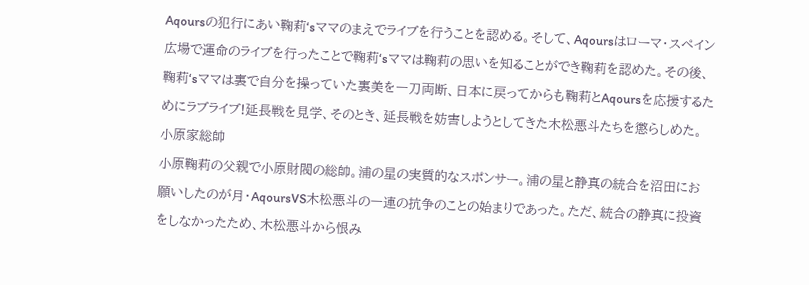Aqoursの犯行にあい鞠莉‘sママのまえでライブを行うことを認める。そして、Aqoursはローマ・スペイン広場で運命のライブを行ったことで鞠莉‘sママは鞠莉の思いを知ることができ鞠莉を認めた。その後、鞠莉‘sママは裏で自分を操っていた裏美を一刀両断、日本に戻ってからも鞠莉とAqoursを応援するためにラブライブ!延長戦を見学、そのとき、延長戦を妨害しようとしてきた木松悪斗たちを懲らしめた。
小原家総帥
小原鞠莉の父親で小原財閥の総帥。浦の星の実質的なスポンサー。浦の星と静真の統合を沼田にお願いしたのが月・AqoursVS木松悪斗の一連の抗争のことの始まりであった。ただ、統合の静真に投資をしなかったため、木松悪斗から恨み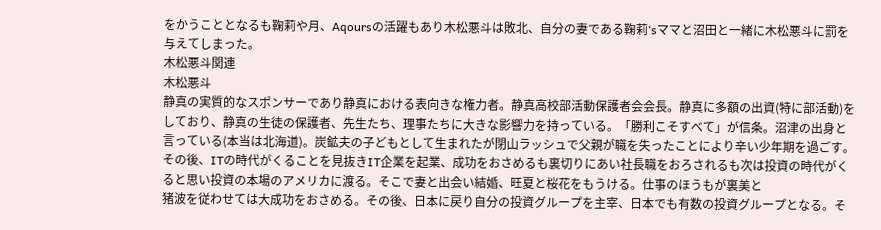をかうこととなるも鞠莉や月、Aqoursの活躍もあり木松悪斗は敗北、自分の妻である鞠莉‘sママと沼田と一緒に木松悪斗に罰を与えてしまった。
木松悪斗関連
木松悪斗
静真の実質的なスポンサーであり静真における表向きな権力者。静真高校部活動保護者会会長。静真に多額の出資(特に部活動)をしており、静真の生徒の保護者、先生たち、理事たちに大きな影響力を持っている。「勝利こそすべて」が信条。沼津の出身と言っている(本当は北海道)。炭鉱夫の子どもとして生まれたが閉山ラッシュで父親が職を失ったことにより辛い少年期を過ごす。その後、ITの時代がくることを見抜きIT企業を起業、成功をおさめるも裏切りにあい社長職をおろされるも次は投資の時代がくると思い投資の本場のアメリカに渡る。そこで妻と出会い結婚、旺夏と桜花をもうける。仕事のほうもが裏美と
猪波を従わせては大成功をおさめる。その後、日本に戻り自分の投資グループを主宰、日本でも有数の投資グループとなる。そ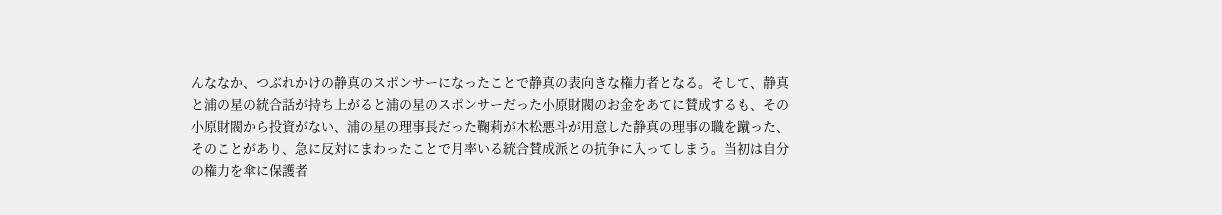んななか、つぶれかけの静真のスポンサーになったことで静真の表向きな権力者となる。そして、静真と浦の星の統合話が持ち上がると浦の星のスポンサーだった小原財閥のお金をあてに賛成するも、その小原財閥から投資がない、浦の星の理事長だった鞠莉が木松悪斗が用意した静真の理事の職を蹴った、そのことがあり、急に反対にまわったことで月率いる統合賛成派との抗争に入ってしまう。当初は自分の権力を傘に保護者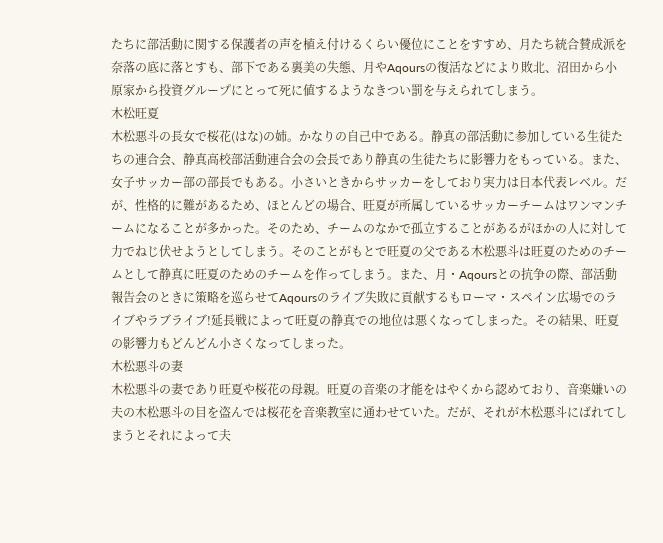たちに部活動に関する保護者の声を植え付けるくらい優位にことをすすめ、月たち統合賛成派を奈落の底に落とすも、部下である裏美の失態、月やAqoursの復活などにより敗北、沼田から小原家から投資グループにとって死に値するようなきつい罰を与えられてしまう。
木松旺夏
木松悪斗の長女で桜花(はな)の姉。かなりの自己中である。静真の部活動に参加している生徒たちの連合会、静真高校部活動連合会の会長であり静真の生徒たちに影響力をもっている。また、女子サッカー部の部長でもある。小さいときからサッカーをしており実力は日本代表レベル。だが、性格的に難があるため、ほとんどの場合、旺夏が所属しているサッカーチームはワンマンチームになることが多かった。そのため、チームのなかで孤立することがあるがほかの人に対して力でねじ伏せようとしてしまう。そのことがもとで旺夏の父である木松悪斗は旺夏のためのチームとして静真に旺夏のためのチームを作ってしまう。また、月・Aqoursとの抗争の際、部活動報告会のときに策略を巡らせてAqoursのライブ失敗に貢献するもローマ・スペイン広場でのライブやラブライブ!延長戦によって旺夏の静真での地位は悪くなってしまった。その結果、旺夏の影響力もどんどん小さくなってしまった。
木松悪斗の妻
木松悪斗の妻であり旺夏や桜花の母親。旺夏の音楽の才能をはやくから認めており、音楽嫌いの夫の木松悪斗の目を盗んでは桜花を音楽教室に通わせていた。だが、それが木松悪斗にばれてしまうとそれによって夫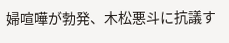婦喧嘩が勃発、木松悪斗に抗議す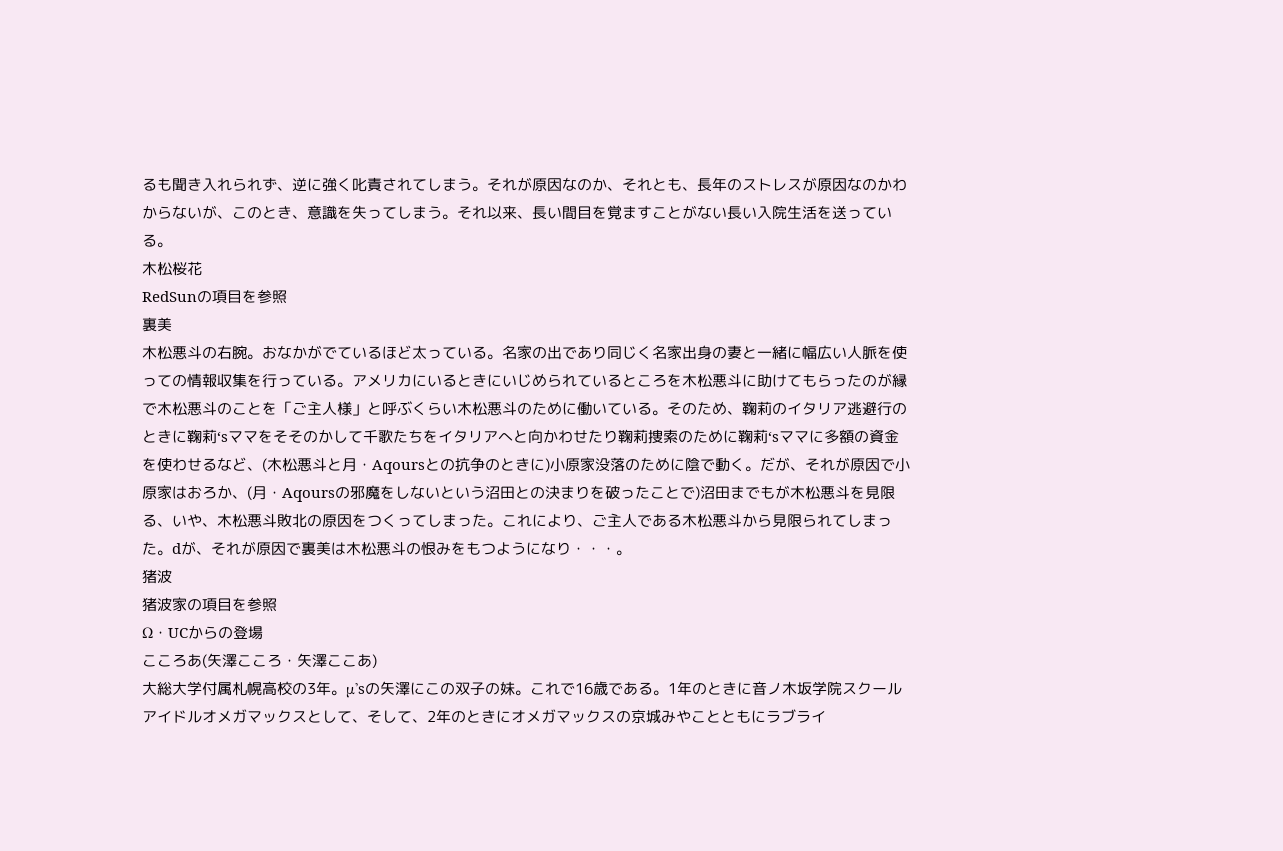るも聞き入れられず、逆に強く叱責されてしまう。それが原因なのか、それとも、長年のストレスが原因なのかわからないが、このとき、意識を失ってしまう。それ以来、長い間目を覚ますことがない長い入院生活を送っている。
木松桜花
RedSunの項目を参照
裏美
木松悪斗の右腕。おなかがでているほど太っている。名家の出であり同じく名家出身の妻と一緒に幅広い人脈を使っての情報収集を行っている。アメリカにいるときにいじめられているところを木松悪斗に助けてもらったのが縁で木松悪斗のことを「ご主人様」と呼ぶくらい木松悪斗のために働いている。そのため、鞠莉のイタリア逃避行のときに鞠莉‘sママをそそのかして千歌たちをイタリアへと向かわせたり鞠莉捜索のために鞠莉‘sママに多額の資金を使わせるなど、(木松悪斗と月・Aqoursとの抗争のときに)小原家没落のために陰で動く。だが、それが原因で小原家はおろか、(月・Aqoursの邪魔をしないという沼田との決まりを破ったことで)沼田までもが木松悪斗を見限る、いや、木松悪斗敗北の原因をつくってしまった。これにより、ご主人である木松悪斗から見限られてしまった。dが、それが原因で裏美は木松悪斗の恨みをもつようになり・・・。
猪波
猪波家の項目を参照
Ω・UCからの登場
こころあ(矢澤こころ・矢澤ここあ)
大総大学付属札幌高校の3年。μ'sの矢澤にこの双子の妹。これで16歳である。1年のときに音ノ木坂学院スクールアイドルオメガマックスとして、そして、2年のときにオメガマックスの京城みやことともにラブライ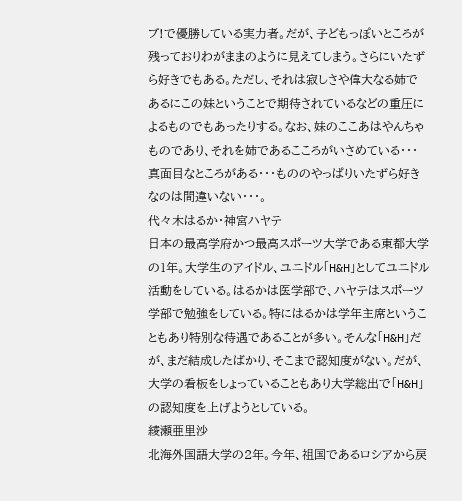ブ!で優勝している実力者。だが、子どもっぽいところが残っておりわがままのように見えてしまう。さらにいたずら好きでもある。ただし、それは寂しさや偉大なる姉であるにこの妹ということで期待されているなどの重圧によるものでもあったりする。なお、妹のここあはやんちゃものであり、それを姉であるこころがいさめている・・・真面目なところがある・・・もののやっぱりいたずら好きなのは間違いない・・・。
代々木はるか・神宮ハヤテ
日本の最高学府かつ最高スポーツ大学である東都大学の1年。大学生のアイドル、ユニドル「H&H」としてユニドル活動をしている。はるかは医学部で、ハヤテはスポーツ学部で勉強をしている。特にはるかは学年主席ということもあり特別な待遇であることが多い。そんな「H&H」だが、まだ結成したばかり、そこまで認知度がない。だが、大学の看板をしょっていることもあり大学総出で「H&H」の認知度を上げようとしている。
綾瀬亜里沙
北海外国語大学の2年。今年、祖国であるロシアから戻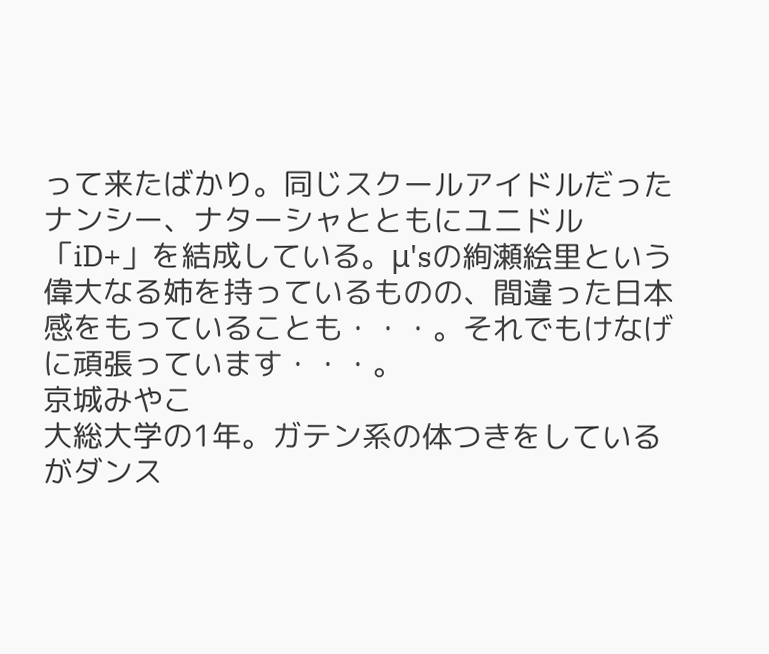って来たばかり。同じスクールアイドルだったナンシー、ナターシャとともにユニドル「iD+」を結成している。μ'sの絢瀬絵里という偉大なる姉を持っているものの、間違った日本感をもっていることも・・・。それでもけなげに頑張っています・・・。
京城みやこ
大総大学の1年。ガテン系の体つきをしているがダンス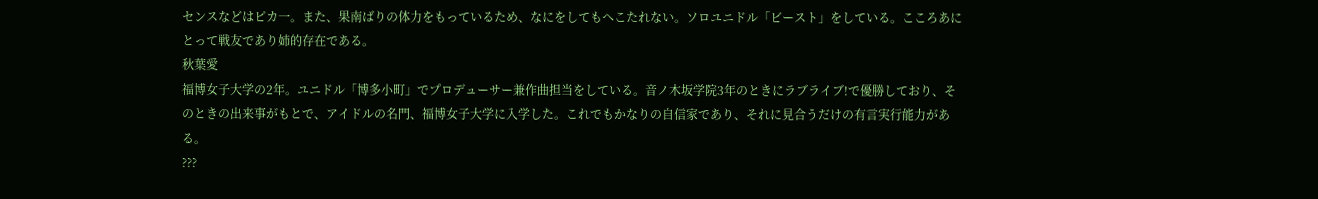センスなどはピカ一。また、果南ばりの体力をもっているため、なにをしてもへこたれない。ソロユニドル「ビースト」をしている。こころあにとって戦友であり姉的存在である。
秋葉愛
福博女子大学の2年。ユニドル「博多小町」でプロデューサー兼作曲担当をしている。音ノ木坂学院3年のときにラブライブ!で優勝しており、そのときの出来事がもとで、アイドルの名門、福博女子大学に入学した。これでもかなりの自信家であり、それに見合うだけの有言実行能力がある。
???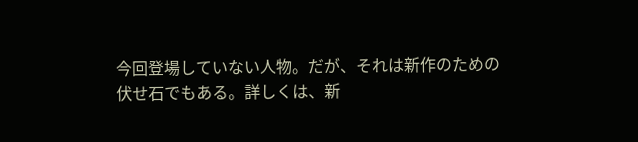今回登場していない人物。だが、それは新作のための伏せ石でもある。詳しくは、新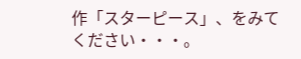作「スターピース」、をみてください・・・。